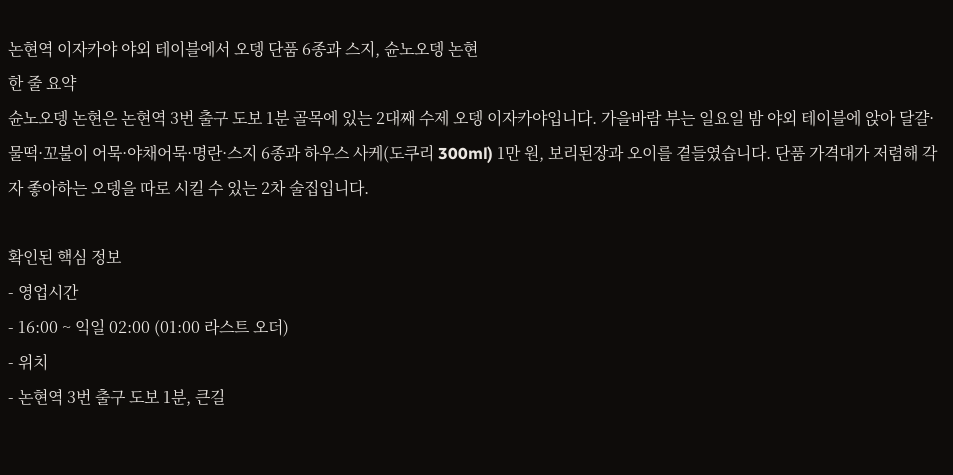논현역 이자카야 야외 테이블에서 오뎅 단품 6종과 스지, 슌노오뎅 논현
한 줄 요약
슌노오뎅 논현은 논현역 3번 출구 도보 1분 골목에 있는 2대째 수제 오뎅 이자카야입니다. 가을바람 부는 일요일 밤 야외 테이블에 앉아 달걀·물떡·꼬불이 어묵·야채어묵·명란·스지 6종과 하우스 사케(도쿠리 300ml) 1만 원, 보리된장과 오이를 곁들였습니다. 단품 가격대가 저렴해 각자 좋아하는 오뎅을 따로 시킬 수 있는 2차 술집입니다.

확인된 핵심 정보
- 영업시간
- 16:00 ~ 익일 02:00 (01:00 라스트 오더)
- 위치
- 논현역 3번 출구 도보 1분, 큰길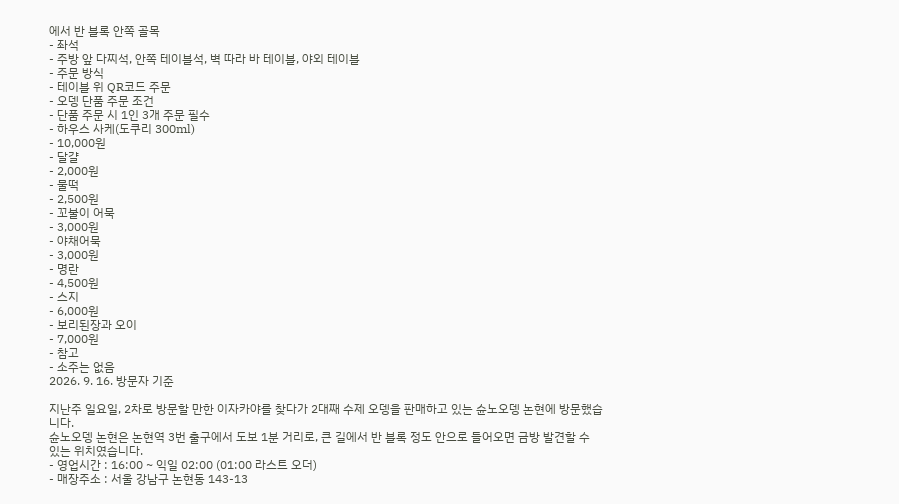에서 반 블록 안쪽 골목
- 좌석
- 주방 앞 다찌석, 안쪽 테이블석, 벽 따라 바 테이블, 야외 테이블
- 주문 방식
- 테이블 위 QR코드 주문
- 오뎅 단품 주문 조건
- 단품 주문 시 1인 3개 주문 필수
- 하우스 사케(도쿠리 300ml)
- 10,000원
- 달걀
- 2,000원
- 물떡
- 2,500원
- 꼬불이 어묵
- 3,000원
- 야채어묵
- 3,000원
- 명란
- 4,500원
- 스지
- 6,000원
- 보리된장과 오이
- 7,000원
- 참고
- 소주는 없음
2026. 9. 16. 방문자 기준

지난주 일요일, 2차로 방문할 만한 이자카야를 찾다가 2대째 수제 오뎅을 판매하고 있는 슌노오뎅 논현에 방문했습니다.
슌노오뎅 논현은 논현역 3번 출구에서 도보 1분 거리로, 큰 길에서 반 블록 정도 안으로 들어오면 금방 발견할 수 있는 위치였습니다.
- 영업시간 : 16:00 ~ 익일 02:00 (01:00 라스트 오더)
- 매장주소 : 서울 강남구 논현동 143-13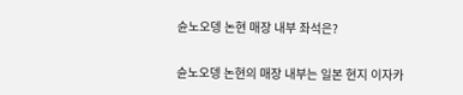슌노오뎅 논현 매장 내부 좌석은?

슌노오뎅 논현의 매장 내부는 일본 현지 이자카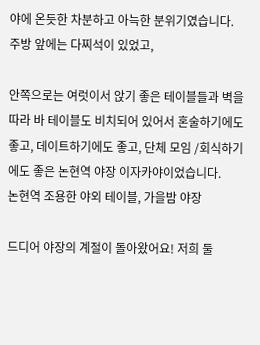야에 온듯한 차분하고 아늑한 분위기였습니다. 주방 앞에는 다찌석이 있었고,

안쪽으로는 여럿이서 앉기 좋은 테이블들과 벽을 따라 바 테이블도 비치되어 있어서 혼술하기에도 좋고, 데이트하기에도 좋고, 단체 모임 /회식하기에도 좋은 논현역 야장 이자카야이었습니다.
논현역 조용한 야외 테이블, 가을밤 야장

드디어 야장의 계절이 돌아왔어요! 저희 둘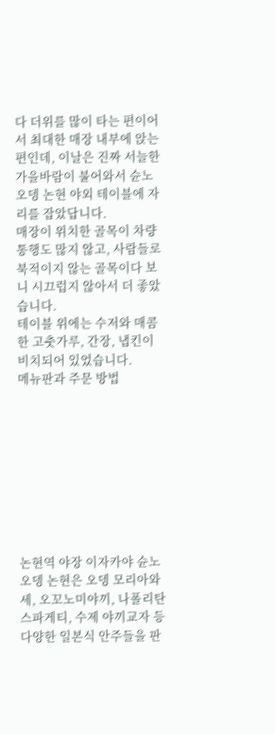다 더위를 많이 타는 편이어서 최대한 매장 내부에 앉는 편인데, 이날은 진짜 서늘한 가을바람이 불어와서 슌노오뎅 논현 야외 테이블에 자리를 잡았답니다.
매장이 위치한 골목이 차량 통행도 많지 않고, 사람들로 북적이지 않는 골목이다 보니 시끄럽지 않아서 더 좋았습니다.
테이블 위에는 수저와 매콤한 고춧가루, 간장, 냅킨이 비치되어 있었습니다.
메뉴판과 주문 방법









논현역 야장 이자카야 슌노오뎅 논현은 오뎅 모리아와세, 오꼬노미야끼, 나폴리탄 스파게티, 수제 야끼교자 등 다양한 일본식 안주들을 판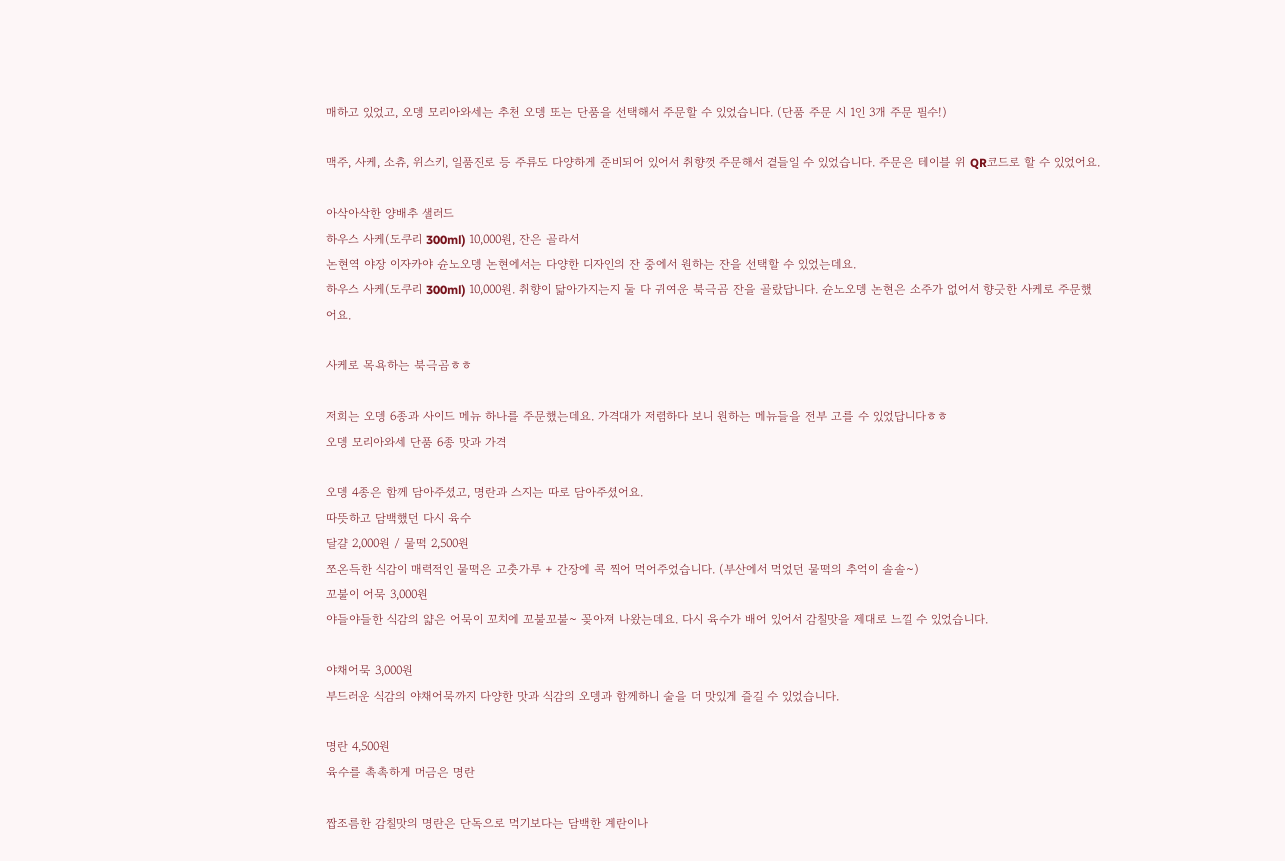매하고 있었고, 오뎅 모리아와세는 추천 오뎅 또는 단품을 선택해서 주문할 수 있었습니다. (단품 주문 시 1인 3개 주문 필수!)

맥주, 사케, 소츄, 위스키, 일품진로 등 주류도 다양하게 준비되어 있어서 취향껏 주문해서 곁들일 수 있었습니다. 주문은 테이블 위 QR코드로 할 수 있었어요.

아삭아삭한 양배추 샐러드
하우스 사케(도쿠리 300ml) 10,000원, 잔은 골라서
논현역 야장 이자카야 슌노오뎅 논현에서는 다양한 디자인의 잔 중에서 원하는 잔을 선택할 수 있었는데요.
하우스 사케(도쿠리 300ml) 10,000원. 취향이 닮아가지는지 둘 다 귀여운 북극곰 잔을 골랐답니다. 슌노오뎅 논현은 소주가 없어서 향긋한 사케로 주문했어요.

사케로 목욕하는 북극곰ㅎㅎ

저희는 오뎅 6종과 사이드 메뉴 하나를 주문했는데요. 가격대가 저렴하다 보니 원하는 메뉴들을 전부 고를 수 있었답니다ㅎㅎ
오뎅 모리아와세 단품 6종 맛과 가격

오뎅 4종은 함께 담아주셨고, 명란과 스지는 따로 담아주셨어요.
따뜻하고 담백했던 다시 육수
달걀 2,000원 / 물떡 2,500원
쪼온득한 식감이 매력적인 물떡은 고춧가루 + 간장에 콕 찍어 먹어주었습니다. (부산에서 먹었던 물떡의 추억이 솔솔~)
꼬불이 어묵 3,000원
야들야들한 식감의 얇은 어묵이 꼬치에 꼬불꼬불~ 꽂아져 나왔는데요. 다시 육수가 배어 있어서 감칠맛을 제대로 느낄 수 있었습니다.

야채어묵 3,000원
부드러운 식감의 야채어묵까지 다양한 맛과 식감의 오뎅과 함께하니 술을 더 맛있게 즐길 수 있었습니다.

명란 4,500원
육수를 촉촉하게 머금은 명란

짭조름한 감칠맛의 명란은 단독으로 먹기보다는 담백한 계란이나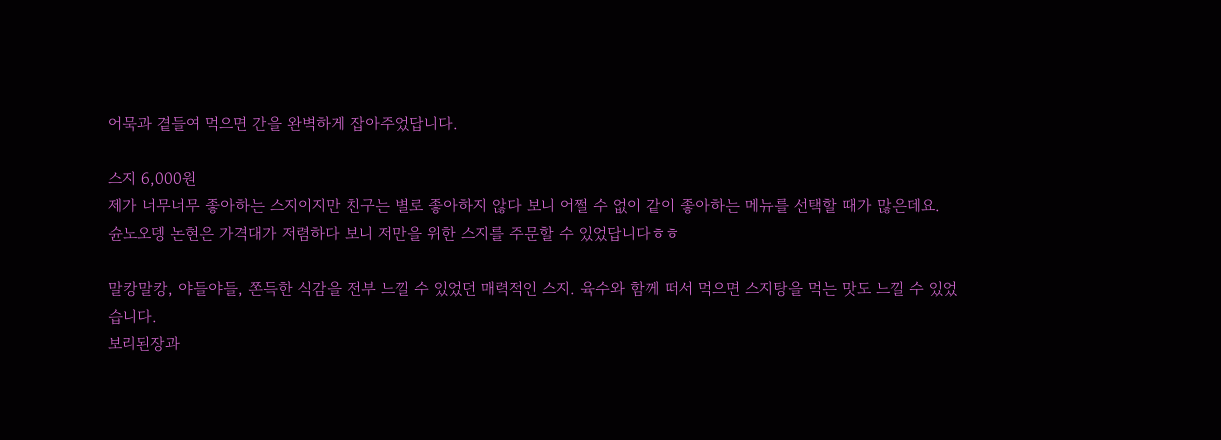어묵과 곁들여 먹으면 간을 완벽하게 잡아주었답니다.

스지 6,000원
제가 너무너무 좋아하는 스지이지만 친구는 별로 좋아하지 않다 보니 어쩔 수 없이 같이 좋아하는 메뉴를 선택할 때가 많은데요. 슌노오뎅 논현은 가격대가 저렴하다 보니 저만을 위한 스지를 주문할 수 있었답니다ㅎㅎ

말캉말캉, 야들야들, 쫀득한 식감을 전부 느낄 수 있었던 매력적인 스지. 육수와 함께 떠서 먹으면 스지탕을 먹는 맛도 느낄 수 있었습니다.
보리된장과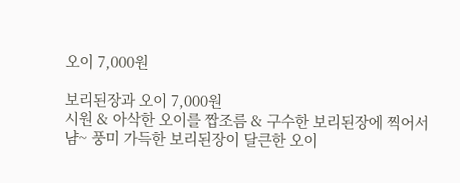오이 7,000원

보리된장과 오이 7,000원
시원 & 아삭한 오이를 짭조름 & 구수한 보리된장에 찍어서 냠~ 풍미 가득한 보리된장이 달큰한 오이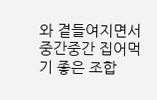와 곁들여지면서 중간중간 집어먹기 좋은 조합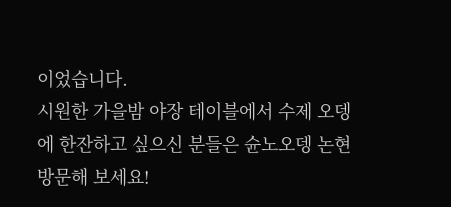이었습니다.
시원한 가을밤 야장 테이블에서 수제 오뎅에 한잔하고 싶으신 분들은 슌노오뎅 논현 방문해 보세요!